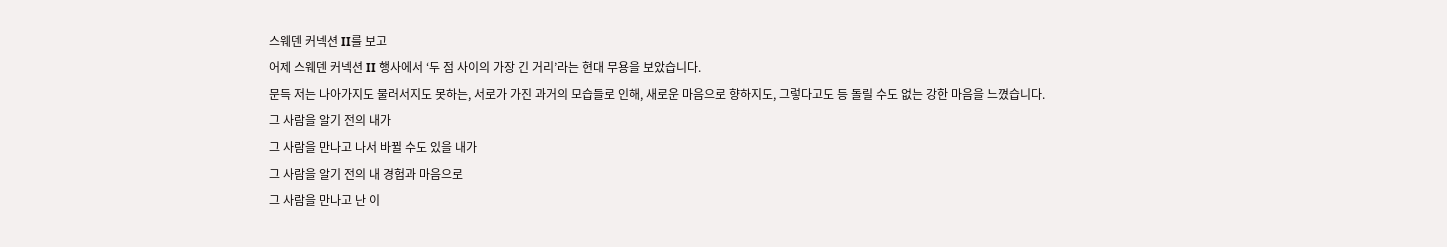스웨덴 커넥션 II를 보고
어제 스웨덴 커넥션 II 행사에서 ‘두 점 사이의 가장 긴 거리’라는 현대 무용을 보았습니다.
문득 저는 나아가지도 물러서지도 못하는, 서로가 가진 과거의 모습들로 인해, 새로운 마음으로 향하지도, 그렇다고도 등 돌릴 수도 없는 강한 마음을 느꼈습니다.
그 사람을 알기 전의 내가
그 사람을 만나고 나서 바뀔 수도 있을 내가
그 사람을 알기 전의 내 경험과 마음으로
그 사람을 만나고 난 이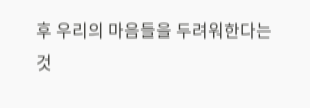후 우리의 마음들을 두려워한다는 것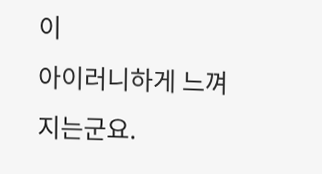이
아이러니하게 느껴지는군요.